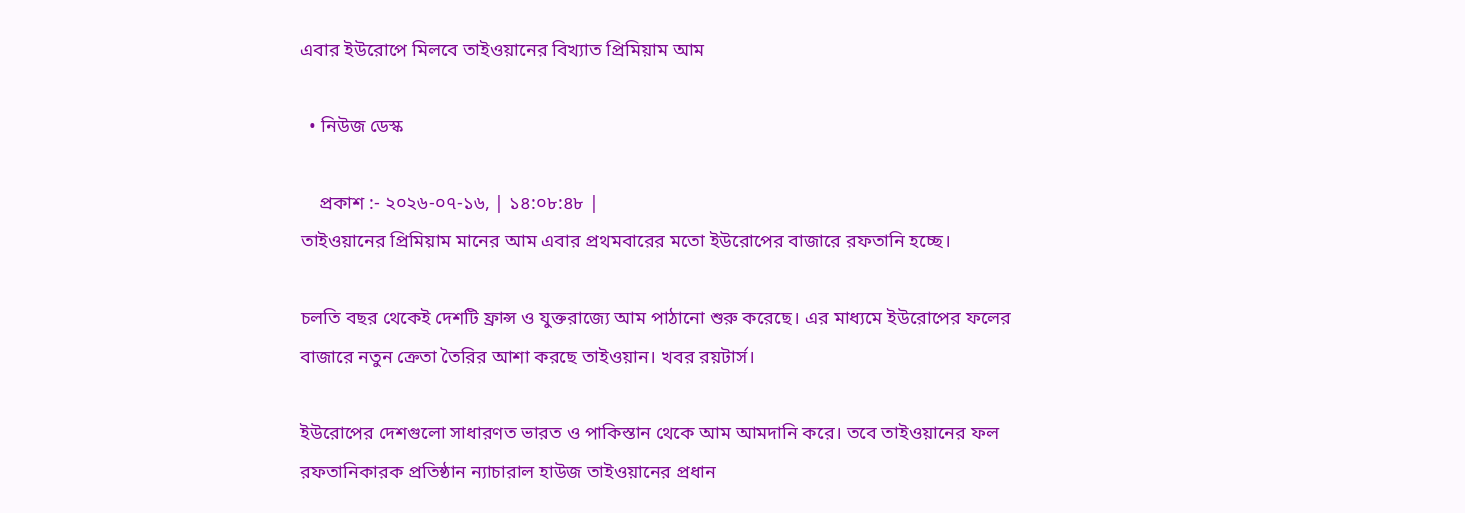এবার ইউরোপে মিলবে তাইওয়ানের বিখ্যাত প্রিমিয়াম আম

  • নিউজ ডেস্ক

    প্রকাশ :- ২০২৬-০৭-১৬, | ১৪:০৮:৪৮ |
তাইওয়ানের প্রিমিয়াম মানের আম এবার প্রথমবারের মতো ইউরোপের বাজারে রফতানি হচ্ছে।

চলতি বছর থেকেই দেশটি ফ্রান্স ও যুক্তরাজ্যে আম পাঠানো শুরু করেছে। এর মাধ্যমে ইউরোপের ফলের বাজারে নতুন ক্রেতা তৈরির আশা করছে তাইওয়ান। খবর রয়টার্স।

ইউরোপের দেশগুলো সাধারণত ভারত ও পাকিস্তান থেকে আম আমদানি করে। তবে তাইওয়ানের ফল রফতানিকারক প্রতিষ্ঠান ন্যাচারাল হাউজ তাইওয়ানের প্রধান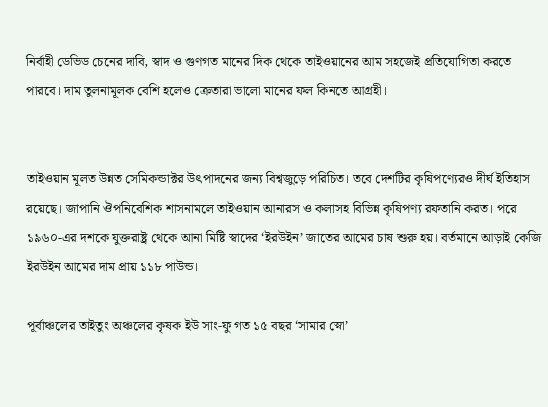নির্বাহী ডেভিড চেনের দাবি, স্বাদ ও গুণগত মানের দিক থেকে তাইওয়ানের আম সহজেই প্রতিযোগিতা করতে পারবে। দাম তুলনামূলক বেশি হলেও ক্রেতারা ভালো মানের ফল কিনতে আগ্রহী।


তাইওয়ান মূলত উন্নত সেমিকন্ডাক্টর উৎপাদনের জন্য বিশ্বজুড়ে পরিচিত। তবে দেশটির কৃষিপণ্যেরও দীর্ঘ ইতিহাস রয়েছে। জাপানি ঔপনিবেশিক শাসনামলে তাইওয়ান আনারস ও কলাসহ বিভিন্ন কৃষিপণ্য রফতানি করত। পরে ১৯৬০-এর দশকে যুক্তরাষ্ট্র থেকে আনা মিষ্টি স্বাদের ‘ইরউইন’ জাতের আমের চাষ শুরু হয়। বর্তমানে আড়াই কেজি ইরউইন আমের দাম প্রায় ১১৮ পাউন্ড।

পূর্বাঞ্চলের তাইতুং অঞ্চলের কৃষক ইউ সাং-ফু গত ১৫ বছর ‘সামার স্নো’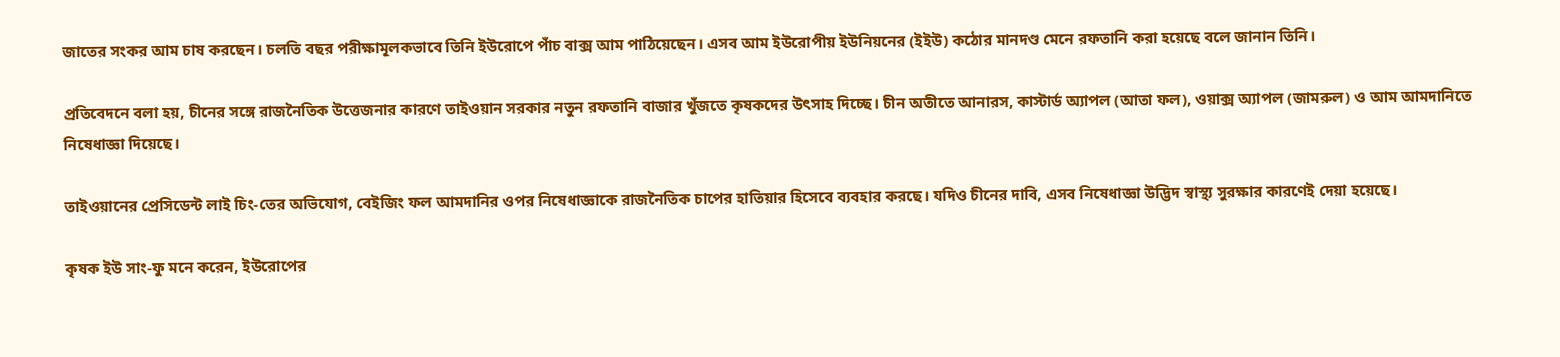জাতের সংকর আম চাষ করছেন। চলতি বছর পরীক্ষামূলকভাবে তিনি ইউরোপে পাঁচ বাক্স আম পাঠিয়েছেন। এসব আম ইউরোপীয় ইউনিয়নের (ইইউ) কঠোর মানদণ্ড মেনে রফতানি করা হয়েছে বলে জানান তিনি।

প্রতিবেদনে বলা হয়, চীনের সঙ্গে রাজনৈতিক উত্তেজনার কারণে তাইওয়ান সরকার নতুন রফতানি বাজার খুঁজতে কৃষকদের উৎসাহ দিচ্ছে। চীন অতীতে আনারস, কাস্টার্ড অ্যাপল (আতা ফল), ওয়াক্স অ্যাপল (জামরুল) ও আম আমদানিতে নিষেধাজ্ঞা দিয়েছে।

তাইওয়ানের প্রেসিডেন্ট লাই চিং-তের অভিযোগ, বেইজিং ফল আমদানির ওপর নিষেধাজ্ঞাকে রাজনৈতিক চাপের হাতিয়ার হিসেবে ব্যবহার করছে। যদিও চীনের দাবি, এসব নিষেধাজ্ঞা উদ্ভিদ স্বাস্থ্য সুরক্ষার কারণেই দেয়া হয়েছে।

কৃষক ইউ সাং-ফু মনে করেন, ইউরোপের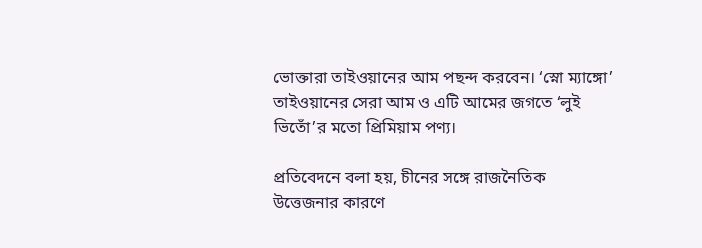ভোক্তারা তাইওয়ানের আম পছন্দ করবেন। ‘স্নো ম্যাঙ্গো’ তাইওয়ানের সেরা আম ও এটি আমের জগতে ‘লুই ভিতোঁ’র মতো প্রিমিয়াম পণ্য।

প্রতিবেদনে বলা হয়, চীনের সঙ্গে রাজনৈতিক উত্তেজনার কারণে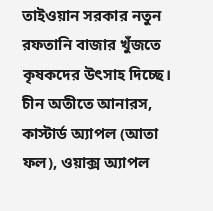তাইওয়ান সরকার নতুন রফতানি বাজার খুঁজতে কৃষকদের উৎসাহ দিচ্ছে। চীন অতীতে আনারস, কাস্টার্ড অ্যাপল (আতা ফল), ওয়াক্স অ্যাপল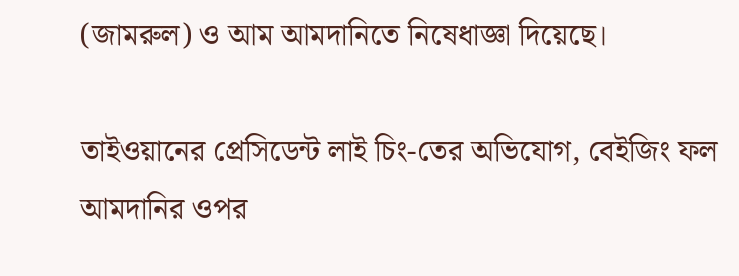(জামরুল) ও আম আমদানিতে নিষেধাজ্ঞা দিয়েছে।

তাইওয়ানের প্রেসিডেন্ট লাই চিং-তের অভিযোগ, বেইজিং ফল আমদানির ওপর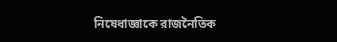নিষেধাজ্ঞাকে রাজনৈতিক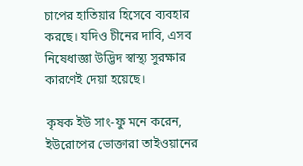চাপের হাতিয়ার হিসেবে ব্যবহার করছে। যদিও চীনের দাবি, এসব নিষেধাজ্ঞা উদ্ভিদ স্বাস্থ্য সুরক্ষার কারণেই দেয়া হয়েছে।

কৃষক ইউ সাং-ফু মনে করেন, ইউরোপের ভোক্তারা তাইওয়ানের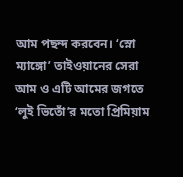আম পছন্দ করবেন। ‘স্নো ম্যাঙ্গো’ তাইওয়ানের সেরা আম ও এটি আমের জগতে ‘লুই ভিতোঁ’র মতো প্রিমিয়াম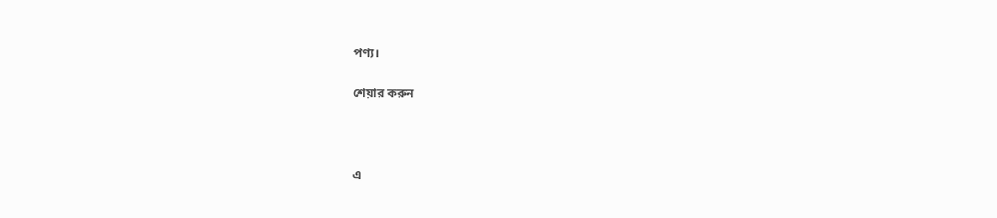পণ্য।

শেয়ার করুন



এ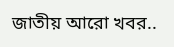জাতীয় আরো খবর..